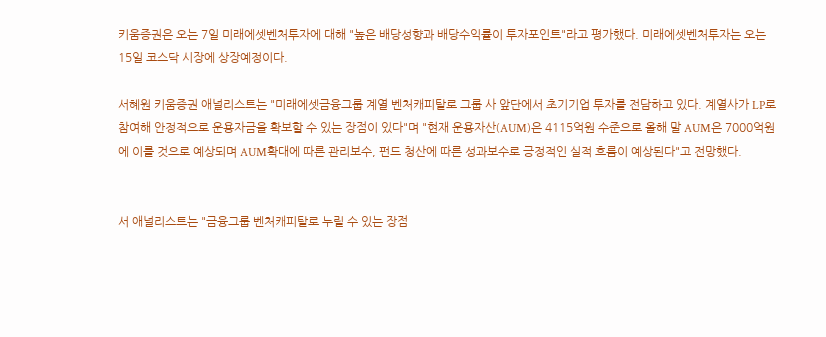키움증권은 오는 7일 미래에셋벤처투자에 대해 "높은 배당성향과 배당수익률이 투자포인트"라고 평가했다. 미래에셋벤처투자는 오는 15일 코스닥 시장에 상장예정이다.

서혜원 키움증권 애널리스트는 "미래에셋금융그룹 계열 벤처캐피탈로 그룹 사 앞단에서 초기기업 투자를 전담하고 있다. 계열사가 LP로 참여해 안정적으로 운용자금을 확보할 수 있는 장점이 있다"며 "현재 운용자산(AUM)은 4115억원 수준으로 올해 말 AUM은 7000억원에 이를 것으로 예상되며 AUM확대에 따른 관리보수, 펀드 청산에 따른 성과보수로 긍정적인 실적 흐름이 예상된다"고 전망했다.


서 애널리스트는 "금융그룹 벤처캐피탈로 누릴 수 있는 장점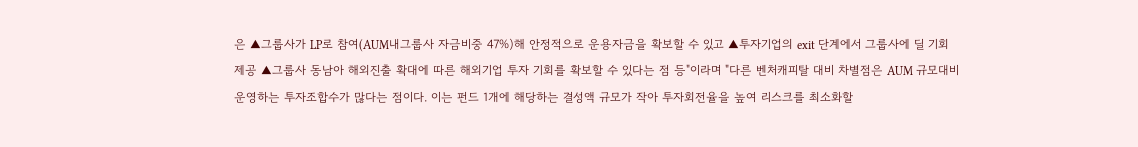은 ▲그룹사가 LP로 참여(AUM내그룹사 자금비중 47%)해 안정적으로 운용자금을 확보할 수 있고 ▲투자기업의 exit 단계에서 그룹사에 딜 기회 제공 ▲그룹사 동남아 해외진출 확대에 따른 해외기업 투자 기회를 확보할 수 있다는 점 등"이라며 "다른 벤처캐피탈 대비 차별점은 AUM 규모대비 운영하는 투자조합수가 많다는 점이다. 이는 펀드 1개에 해당하는 결성액 규모가 작아 투자회전율을 높여 리스크를 최소화할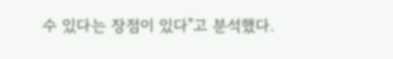수 있다는 장점이 있다"고 분석했다.